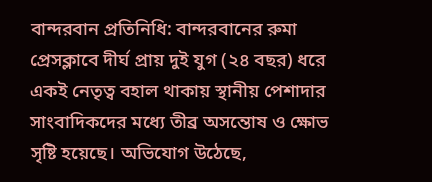বান্দরবান প্রতিনিধি: বান্দরবানের রুমা প্রেসক্লাবে দীর্ঘ প্রায় দুই যুগ (২৪ বছর) ধরে একই নেতৃত্ব বহাল থাকায় স্থানীয় পেশাদার সাংবাদিকদের মধ্যে তীব্র অসন্তোষ ও ক্ষোভ সৃষ্টি হয়েছে। অভিযোগ উঠেছে,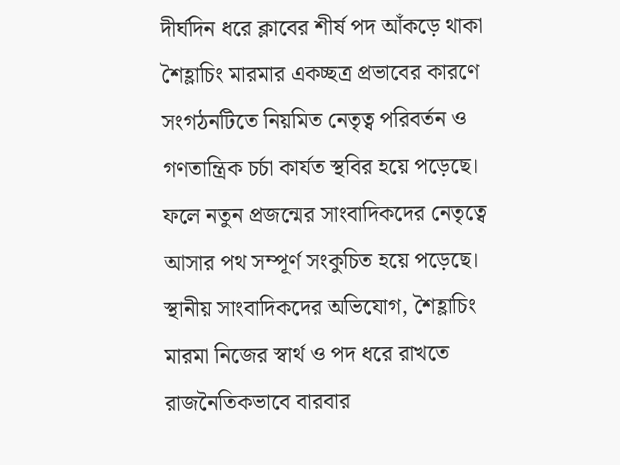দীর্ঘদিন ধরে ক্লাবের শীর্ষ পদ আঁকড়ে থাকা শৈহ্লাচিং মারমার একচ্ছত্র প্রভাবের কারণে সংগঠনটিতে নিয়মিত নেতৃত্ব পরিবর্তন ও গণতান্ত্রিক চর্চা কার্যত স্থবির হয়ে পড়েছে। ফলে নতুন প্রজন্মের সাংবাদিকদের নেতৃত্বে আসার পথ সম্পূর্ণ সংকুচিত হয়ে পড়েছে।
স্থানীয় সাংবাদিকদের অভিযোগ, শৈহ্লাচিং মারমা নিজের স্বার্থ ও পদ ধরে রাখতে রাজনৈতিকভাবে বারবার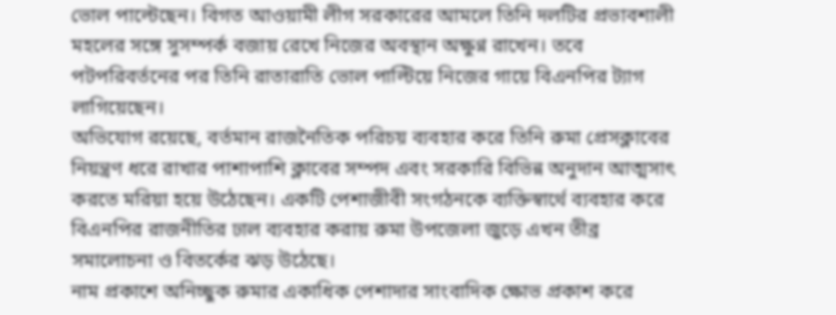ভোল পাল্টেছেন। বিগত আওয়ামী লীগ সরকারের আমলে তিনি দলটির প্রভাবশালী মহলের সঙ্গে সুসম্পর্ক বজায় রেখে নিজের অবস্থান অক্ষুণ্ন রাখেন। তবে পটপরিবর্তনের পর তিনি রাতারাতি ভোল পাল্টিয়ে নিজের গায়ে বিএনপির ট্যাগ লাগিয়েছেন।
অভিযোগ রয়েছে, বর্তমান রাজনৈতিক পরিচয় ব্যবহার করে তিনি রুমা প্রেসক্লাবের নিয়ন্ত্রণ ধরে রাখার পাশাপাশি ক্লাবের সম্পদ এবং সরকারি বিভিন্ন অনুদান আত্মসাৎ করতে মরিয়া হয়ে উঠেছেন। একটি পেশাজীবী সংগঠনকে ব্যক্তিস্বার্থে ব্যবহার করে বিএনপির রাজনীতির ঢাল ব্যবহার করায় রুমা উপজেলা জুড়ে এখন তীব্র সমালোচনা ও বিতর্কের ঝড় উঠেছে।
নাম প্রকাশে অনিচ্ছুক রুমার একাধিক পেশাদার সাংবাদিক ক্ষোভ প্রকাশ করে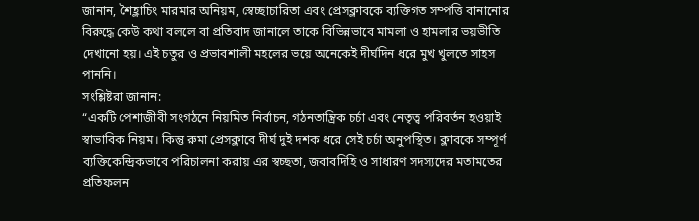জানান, শৈহ্লাচিং মারমার অনিয়ম, স্বেচ্ছাচারিতা এবং প্রেসক্লাবকে ব্যক্তিগত সম্পত্তি বানানোর বিরুদ্ধে কেউ কথা বললে বা প্রতিবাদ জানালে তাকে বিভিন্নভাবে মামলা ও হামলার ভয়ভীতি দেখানো হয়। এই চতুর ও প্রভাবশালী মহলের ভয়ে অনেকেই দীর্ঘদিন ধরে মুখ খুলতে সাহস পাননি।
সংশ্লিষ্টরা জানান:
“একটি পেশাজীবী সংগঠনে নিয়মিত নির্বাচন, গঠনতান্ত্রিক চর্চা এবং নেতৃত্ব পরিবর্তন হওয়াই স্বাভাবিক নিয়ম। কিন্তু রুমা প্রেসক্লাবে দীর্ঘ দুই দশক ধরে সেই চর্চা অনুপস্থিত। ক্লাবকে সম্পূর্ণ ব্যক্তিকেন্দ্রিকভাবে পরিচালনা করায় এর স্বচ্ছতা, জবাবদিহি ও সাধারণ সদস্যদের মতামতের প্রতিফলন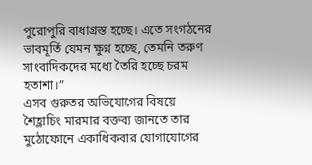পুরোপুরি বাধাগ্রস্ত হচ্ছে। এতে সংগঠনের ভাবমূর্তি যেমন ক্ষুণ্ন হচ্ছে, তেমনি তরুণ সাংবাদিকদের মধ্যে তৈরি হচ্ছে চরম হতাশা।”
এসব গুরুতর অভিযোগের বিষয়ে শৈহ্লাচিং মারমার বক্তব্য জানতে তার মুঠোফোনে একাধিকবার যোগাযোগের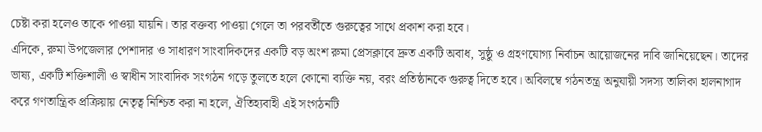চেষ্টা করা হলেও তাকে পাওয়া যায়নি। তার বক্তব্য পাওয়া গেলে তা পরবর্তীতে গুরুত্বের সাথে প্রকাশ করা হবে।
এদিকে, রুমা উপজেলার পেশাদার ও সাধারণ সাংবাদিকদের একটি বড় অংশ রুমা প্রেসক্লাবে দ্রুত একটি অবাধ, সুষ্ঠু ও গ্রহণযোগ্য নির্বাচন আয়োজনের দাবি জানিয়েছেন। তাদের ভাষ্য, একটি শক্তিশালী ও স্বাধীন সাংবাদিক সংগঠন গড়ে তুলতে হলে কোনো ব্যক্তি নয়, বরং প্রতিষ্ঠানকে গুরুত্ব দিতে হবে। অবিলম্বে গঠনতন্ত্র অনুযায়ী সদস্য তালিকা হালনাগাদ করে গণতান্ত্রিক প্রক্রিয়ায় নেতৃত্ব নিশ্চিত করা না হলে, ঐতিহ্যবাহী এই সংগঠনটি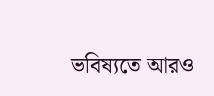ভবিষ্যতে আরও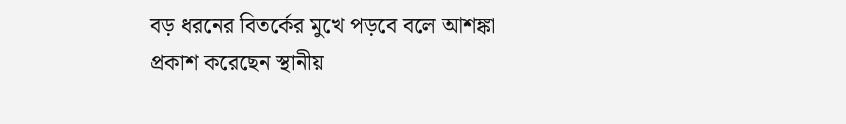বড় ধরনের বিতর্কের মুখে পড়বে বলে আশঙ্কা প্রকাশ করেছেন স্থানীয়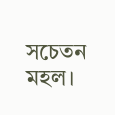সচেতন মহল।